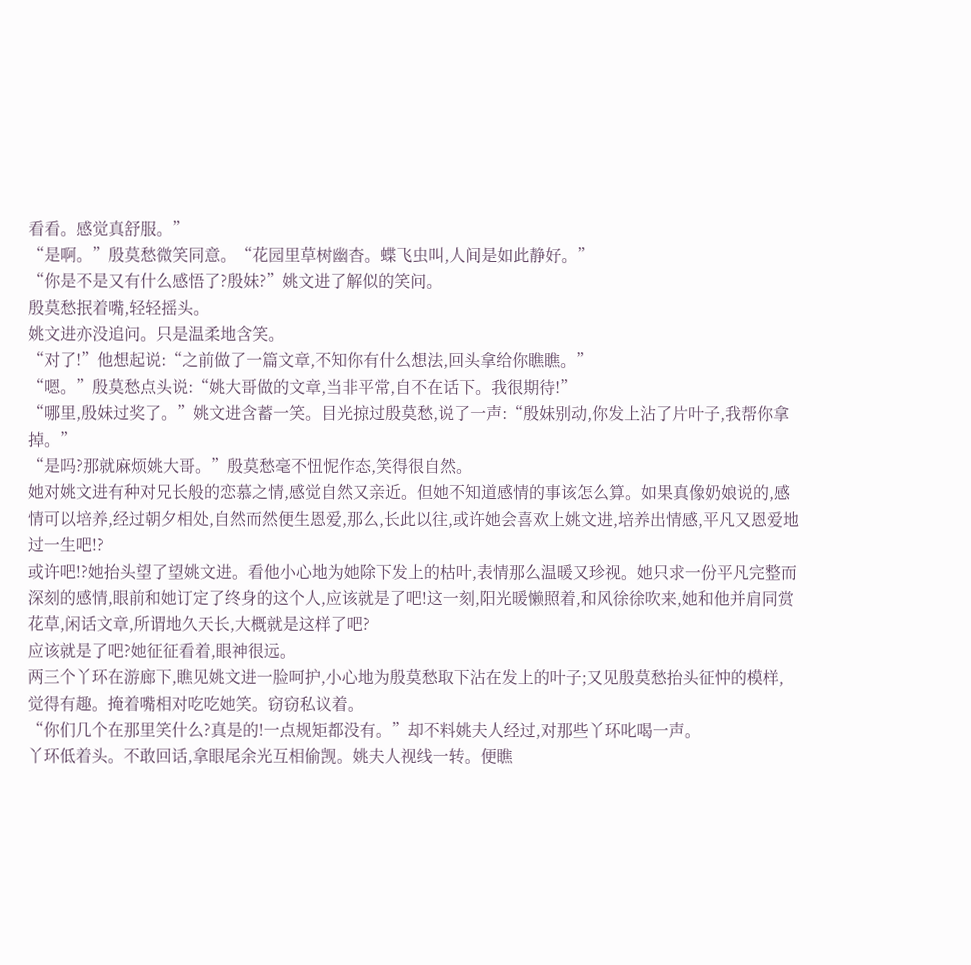看看。感觉真舒服。”
“是啊。”殷莫愁微笑同意。“花园里草树幽杳。蝶飞虫叫,人间是如此静好。”
“你是不是又有什么感悟了?殷妹?”姚文进了解似的笑问。
殷莫愁抿着嘴,轻轻摇头。
姚文进亦没追问。只是温柔地含笑。
“对了!”他想起说:“之前做了一篇文章,不知你有什么想法,回头拿给你瞧瞧。”
“嗯。”殷莫愁点头说:“姚大哥做的文章,当非平常,自不在话下。我很期待!”
“哪里,殷妹过奖了。”姚文进含蓄一笑。目光掠过殷莫愁,说了一声:“殷妹别动,你发上沾了片叶子,我帮你拿掉。”
“是吗?那就麻烦姚大哥。”殷莫愁毫不忸怩作态,笑得很自然。
她对姚文进有种对兄长般的恋慕之情,感觉自然又亲近。但她不知道感情的事该怎么算。如果真像奶娘说的,感情可以培养,经过朝夕相处,自然而然便生恩爱,那么,长此以往,或许她会喜欢上姚文进,培养出情感,平凡又恩爱地过一生吧!?
或许吧!?她抬头望了望姚文进。看他小心地为她除下发上的枯叶,表情那么温暖又珍视。她只求一份平凡完整而深刻的感情,眼前和她订定了终身的这个人,应该就是了吧!这一刻,阳光暖懒照着,和风徐徐吹来,她和他并肩同赏花草,闲话文章,所谓地久天长,大概就是这样了吧?
应该就是了吧?她征征看着,眼神很远。
两三个丫环在游廊下,瞧见姚文进一脸呵护,小心地为殷莫愁取下沾在发上的叶子;又见殷莫愁抬头征忡的模样,觉得有趣。掩着嘴相对吃吃她笑。窃窃私议着。
“你们几个在那里笑什么?真是的!一点规矩都没有。”却不料姚夫人经过,对那些丫环叱喝一声。
丫环低着头。不敢回话,拿眼尾余光互相偷觊。姚夫人视线一转。便瞧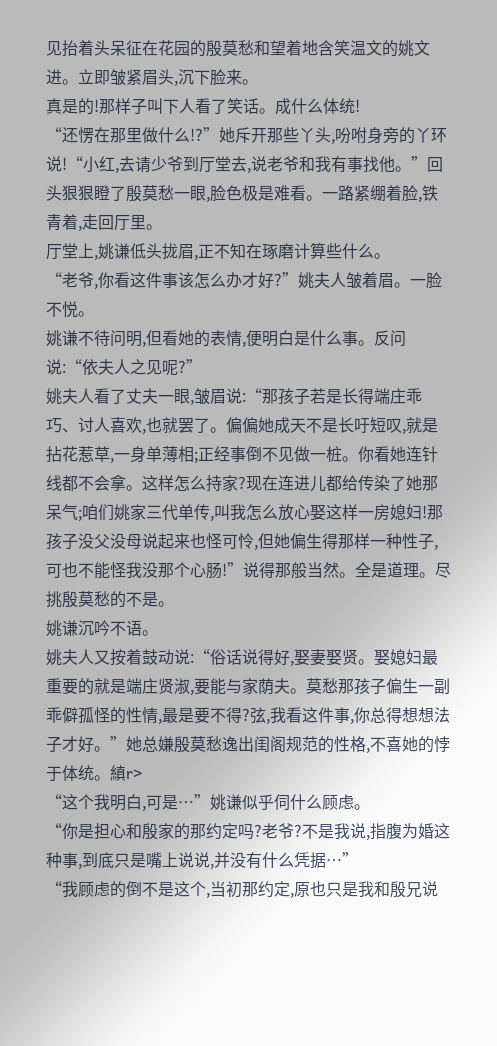见抬着头呆征在花园的殷莫愁和望着地含笑温文的姚文进。立即皱紧眉头,沉下脸来。
真是的!那样子叫下人看了笑话。成什么体统!
“还愣在那里做什么!?”她斥开那些丫头,吩咐身旁的丫环说!“小红,去请少爷到厅堂去,说老爷和我有事找他。”回头狠狠瞪了殷莫愁一眼,脸色极是难看。一路紧绷着脸,铁青着,走回厅里。
厅堂上,姚谦低头拢眉,正不知在琢磨计算些什么。
“老爷,你看这件事该怎么办才好?”姚夫人皱着眉。一脸不悦。
姚谦不待问明,但看她的表情,便明白是什么事。反问说:“依夫人之见呢?”
姚夫人看了丈夫一眼,皱眉说:“那孩子若是长得端庄乖巧、讨人喜欢,也就罢了。偏偏她成天不是长吁短叹,就是拈花惹草,一身单薄相;正经事倒不见做一桩。你看她连针线都不会拿。这样怎么持家?现在连进儿都给传染了她那呆气;咱们姚家三代单传,叫我怎么放心娶这样一房媳妇!那孩子没父没母说起来也怪可怜,但她偏生得那样一种性子,可也不能怪我没那个心肠!”说得那般当然。全是道理。尽挑殷莫愁的不是。
姚谦沉吟不语。
姚夫人又按着鼓动说:“俗话说得好,娶妻娶贤。娶媳妇最重要的就是端庄贤淑,要能与家荫夫。莫愁那孩子偏生一副乖僻孤怪的性情,最是要不得?弦,我看这件事,你总得想想法子才好。”她总嫌殷莫愁逸出闺阁规范的性格,不喜她的悖于体统。縝r>
“这个我明白,可是…”姚谦似乎伺什么顾虑。
“你是担心和殷家的那约定吗?老爷?不是我说,指腹为婚这种事,到底只是嘴上说说,并没有什么凭据…”
“我顾虑的倒不是这个,当初那约定,原也只是我和殷兄说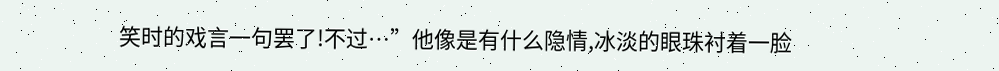笑时的戏言一句罢了!不过…”他像是有什么隐情,冰淡的眼珠衬着一脸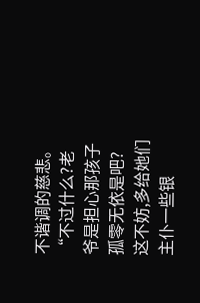不谐调的慈悲。
“不过什么?老爷是担心那孩子孤零无依是吧?这不妨,多给她们主仆一些银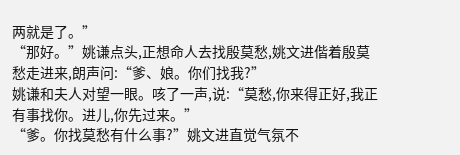两就是了。”
“那好。”姚谦点头,正想命人去找殷莫愁,姚文进偕着殷莫愁走进来,朗声问:“爹、娘。你们找我?”
姚谦和夫人对望一眼。咳了一声,说:“莫愁,你来得正好,我正有事找你。进儿,你先过来。”
“爹。你找莫愁有什么事?”姚文进直觉气氛不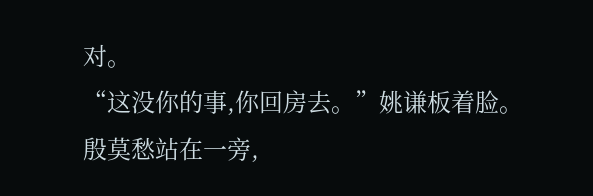对。
“这没你的事,你回房去。”姚谦板着脸。
殷莫愁站在一旁,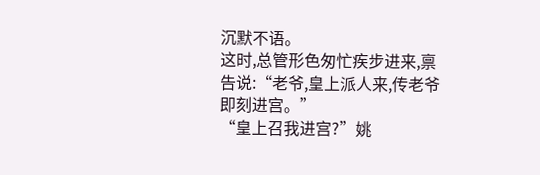沉默不语。
这时,总管形色匆忙疾步进来,禀告说:“老爷,皇上派人来,传老爷即刻进宫。”
“皇上召我进宫?”姚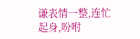谦表情一整,连忙起身,吩咐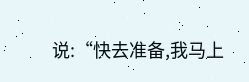说:“快去准备,我马上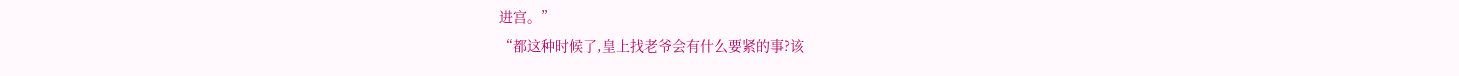进宫。”
“都这种时候了,皇上找老爷会有什么要紧的事?该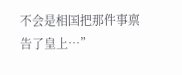不会是相国把那件事禀告了皇上…”